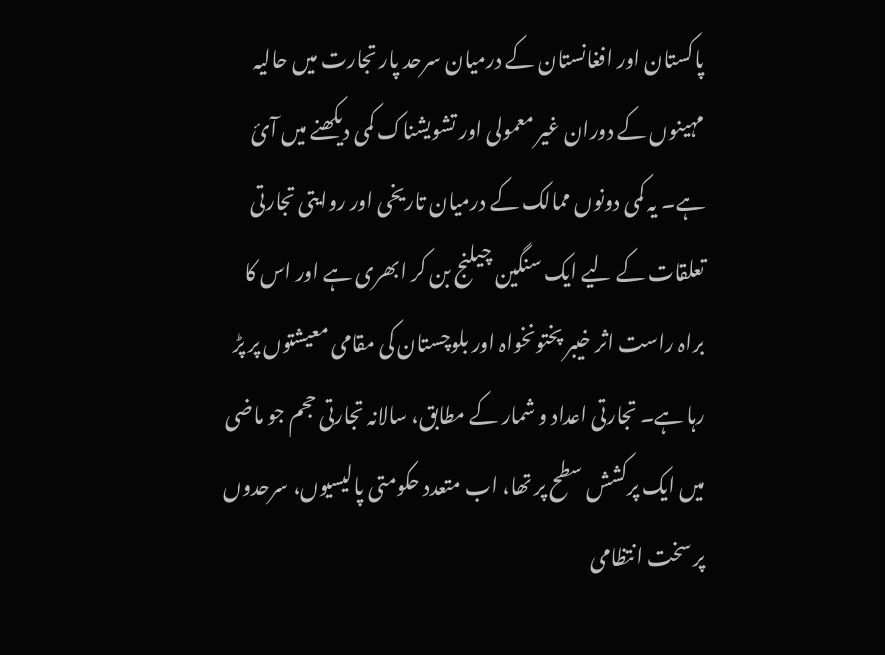پاکستان اور افغانستان کے درمیان سرحد پار تجارت میں حالیہ مہینوں کے دوران غیر معمولی اور تشویشناک کمی دیکھنے میں آئ ہے۔ یہ کمی دونوں ممالک کے درمیان تاریخی اور روایتی تجارتی تعلقات کے لیے ایک سنگین چیلنج بن کر ابھری ہے اور اس کا براہ راست اثر خیبر پختونخواہ اور بلوچستان کی مقامی معیشتوں پر پڑ رہا ہے۔ تجارتی اعداد و شمار کے مطابق، سالانہ تجارتی حجم جو ماضی میں ایک پرکشش سطح پر تھا، اب متعدد حکومتی پالیسیوں، سرحدوں پر سخت انتظامی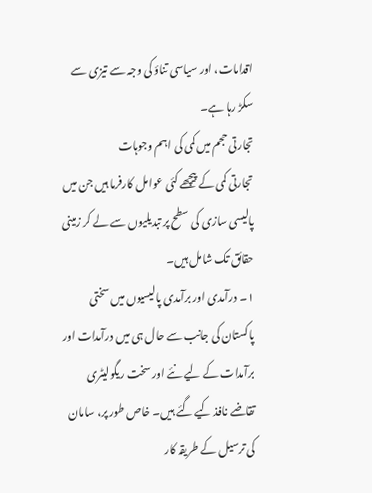اقدامات، اور سیاسی تناؤ کی وجہ سے تیزی سے سکڑ رہا ہے۔
تجارتی حجم میں کمی کی اہم وجوہات
تجارتی کمی کے پیچھے کئی عوامل کارفرما ہیں جن میں پالیسی سازی کی سطح پر تبدیلیوں سے لے کر زمینی حقائق تک شامل ہیں۔
۱۔ درآمدی اور برآمدی پالیسیوں میں سختی
پاکستان کی جانب سے حال ہی میں درآمدات اور برآمدات کے لیے نئے اور سخت ریگولیٹری تقاضے نافذ کیے گئے ہیں۔ خاص طور پر، سامان کی ترسیل کے طریقہ کار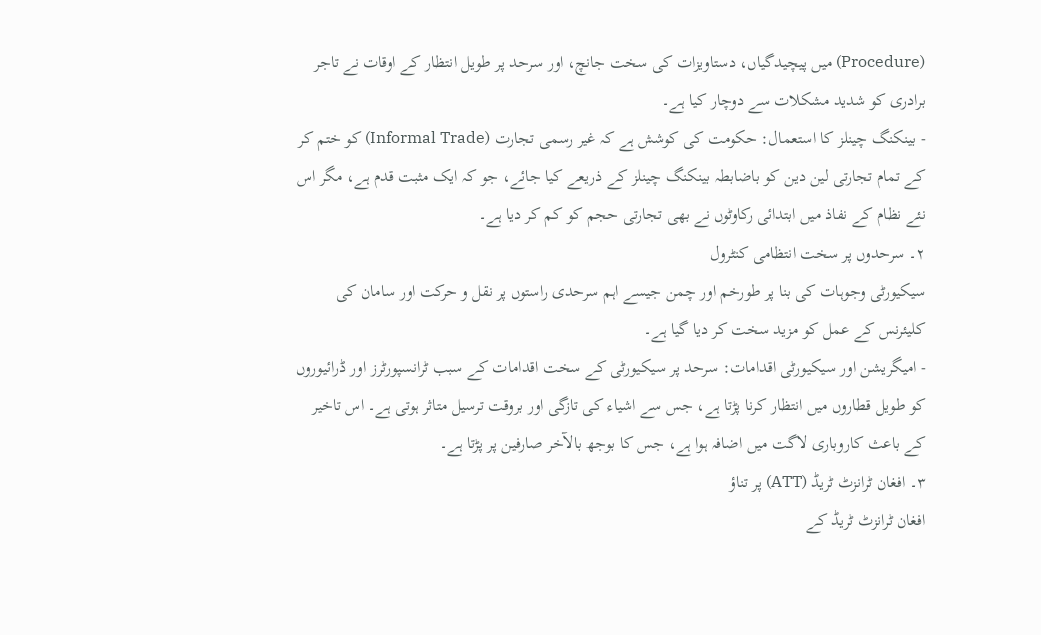(Procedure) میں پیچیدگیاں، دستاویزات کی سخت جانچ، اور سرحد پر طویل انتظار کے اوقات نے تاجر برادری کو شدید مشکلات سے دوچار کیا ہے۔
- بینکنگ چینلز کا استعمال: حکومت کی کوشش ہے کہ غیر رسمی تجارت (Informal Trade) کو ختم کر کے تمام تجارتی لین دین کو باضابطہ بینکنگ چینلز کے ذریعے کیا جائے، جو کہ ایک مثبت قدم ہے، مگر اس نئے نظام کے نفاذ میں ابتدائی رکاوٹوں نے بھی تجارتی حجم کو کم کر دیا ہے۔
۲۔ سرحدوں پر سخت انتظامی کنٹرول
سیکیورٹی وجوہات کی بنا پر طورخم اور چمن جیسے اہم سرحدی راستوں پر نقل و حرکت اور سامان کی کلیئرنس کے عمل کو مزید سخت کر دیا گیا ہے۔
- امیگریشن اور سیکیورٹی اقدامات: سرحد پر سیکیورٹی کے سخت اقدامات کے سبب ٹرانسپورٹرز اور ڈرائیوروں کو طویل قطاروں میں انتظار کرنا پڑتا ہے، جس سے اشیاء کی تازگی اور بروقت ترسیل متاثر ہوتی ہے۔ اس تاخیر کے باعث کاروباری لاگت میں اضافہ ہوا ہے، جس کا بوجھ بالآخر صارفین پر پڑتا ہے۔
۳۔ افغان ٹرانزٹ ٹریڈ (ATT) پر تناؤ
افغان ٹرانزٹ ٹریڈ کے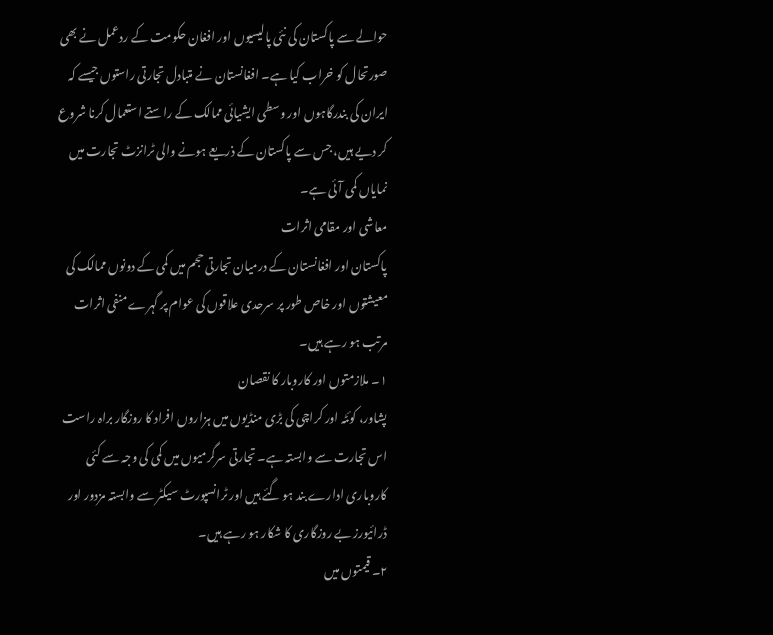حوالے سے پاکستان کی نئی پالیسیوں اور افغان حکومت کے ردعمل نے بھی صورتحال کو خراب کیا ہے۔ افغانستان نے متبادل تجارتی راستوں جیسے کہ ایران کی بندرگاہوں اور وسطی ایشیائی ممالک کے راستے استعمال کرنا شروع کر دیے ہیں، جس سے پاکستان کے ذریعے ہونے والی ٹرانزٹ تجارت میں نمایاں کمی آئی ہے۔
معاشی اور مقامی اثرات
پاکستان اور افغانستان کے درمیان تجارتی حجم میں کمی کے دونوں ممالک کی معیشتوں اور خاص طور پر سرحدی علاقوں کی عوام پر گہرے منفی اثرات مرتب ہو رہے ہیں۔
۱۔ ملازمتوں اور کاروبار کا نقصان
پشاور، کوئٹہ اور کراچی کی بڑی منڈیوں میں ہزاروں افراد کا روزگار براہ راست اس تجارت سے وابستہ ہے۔ تجارتی سرگرمیوں میں کمی کی وجہ سے کئی کاروباری ادارے بند ہو گئے ہیں اور ٹرانسپورٹ سیکٹر سے وابستہ مزدور اور ڈرائیورز بے روزگاری کا شکار ہو رہے ہیں۔
۲۔ قیمتوں میں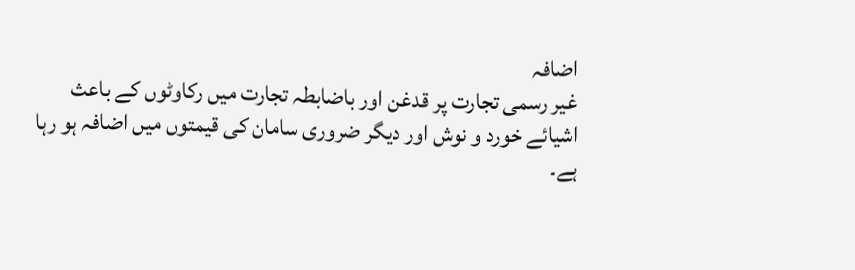اضافہ
غیر رسمی تجارت پر قدغن اور باضابطہ تجارت میں رکاوٹوں کے باعث اشیائے خورد و نوش اور دیگر ضروری سامان کی قیمتوں میں اضافہ ہو رہا ہے۔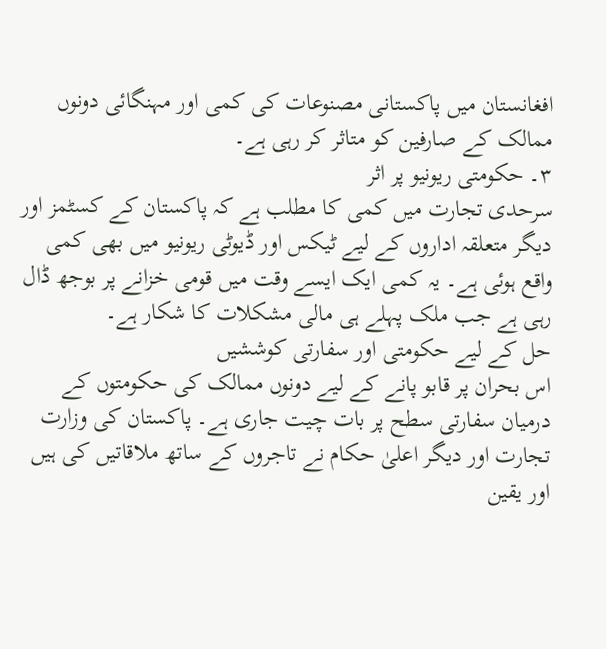افغانستان میں پاکستانی مصنوعات کی کمی اور مہنگائی دونوں ممالک کے صارفین کو متاثر کر رہی ہے۔
۳۔ حکومتی ریونیو پر اثر
سرحدی تجارت میں کمی کا مطلب ہے کہ پاکستان کے کسٹمز اور دیگر متعلقہ اداروں کے لیے ٹیکس اور ڈیوٹی ریونیو میں بھی کمی واقع ہوئی ہے۔ یہ کمی ایک ایسے وقت میں قومی خزانے پر بوجھ ڈال رہی ہے جب ملک پہلے ہی مالی مشکلات کا شکار ہے۔
حل کے لیے حکومتی اور سفارتی کوششیں
اس بحران پر قابو پانے کے لیے دونوں ممالک کی حکومتوں کے درمیان سفارتی سطح پر بات چیت جاری ہے۔ پاکستان کی وزارت تجارت اور دیگر اعلیٰ حکام نے تاجروں کے ساتھ ملاقاتیں کی ہیں اور یقین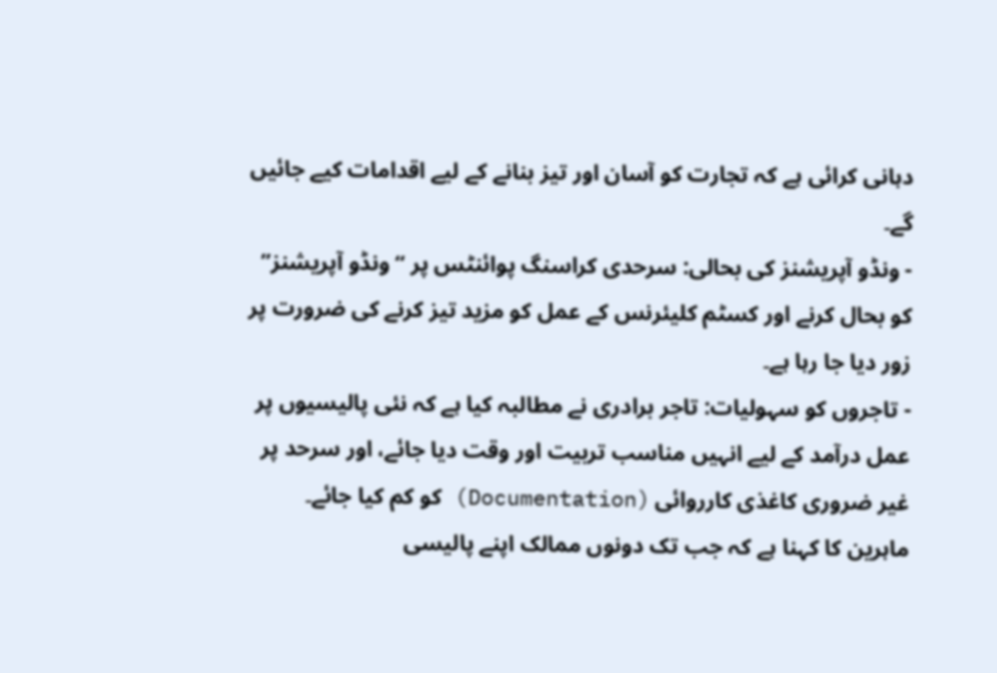دہانی کرائی ہے کہ تجارت کو آسان اور تیز بنانے کے لیے اقدامات کیے جائیں گے۔
- ونڈو آپریشنز کی بحالی: سرحدی کراسنگ پوائنٹس پر “ونڈو آپریشنز” کو بحال کرنے اور کسٹم کلیئرنس کے عمل کو مزید تیز کرنے کی ضرورت پر زور دیا جا رہا ہے۔
- تاجروں کو سہولیات: تاجر برادری نے مطالبہ کیا ہے کہ نئی پالیسیوں پر عمل درآمد کے لیے انہیں مناسب تربیت اور وقت دیا جائے، اور سرحد پر غیر ضروری کاغذی کارروائی (Documentation) کو کم کیا جائے۔
ماہرین کا کہنا ہے کہ جب تک دونوں ممالک اپنے پالیسی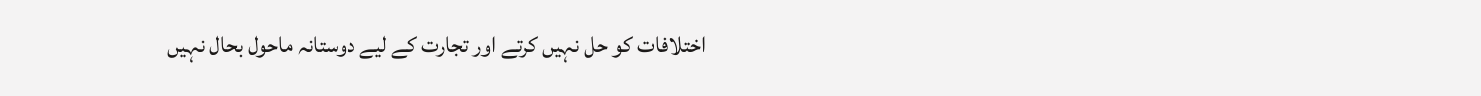اختلافات کو حل نہیں کرتے اور تجارت کے لیے دوستانہ ماحول بحال نہیں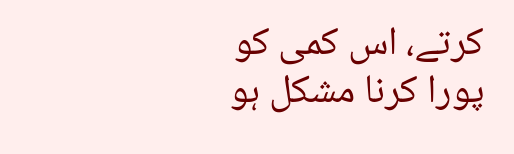کرتے، اس کمی کو پورا کرنا مشکل ہو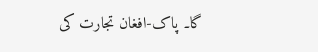گا۔ پاک-افغان تجارت کی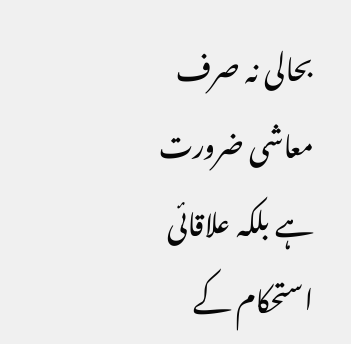بحالی نہ صرف معاشی ضرورت ہے بلکہ علاقائی استحکام کے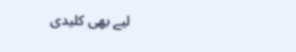لیے بھی کلیدی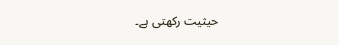حیثیت رکھتی ہے۔